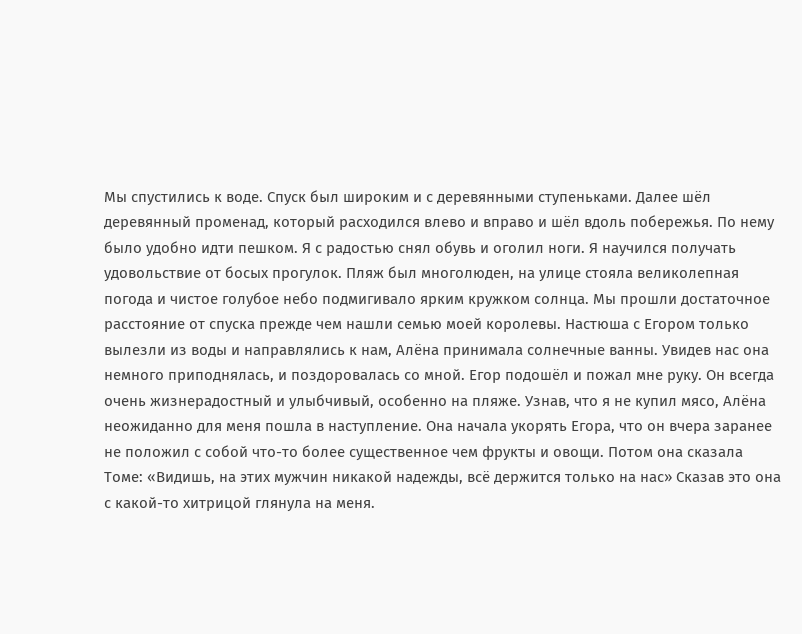Мы спустились к воде. Спуск был широким и с деревянными ступеньками. Далее шёл деревянный променад, который расходился влево и вправо и шёл вдоль побережья. По нему было удобно идти пешком. Я с радостью снял обувь и оголил ноги. Я научился получать удовольствие от босых прогулок. Пляж был многолюден, на улице стояла великолепная погода и чистое голубое небо подмигивало ярким кружком солнца. Мы прошли достаточное расстояние от спуска прежде чем нашли семью моей королевы. Настюша с Егором только вылезли из воды и направлялись к нам, Алёна принимала солнечные ванны. Увидев нас она немного приподнялась, и поздоровалась со мной. Егор подошёл и пожал мне руку. Он всегда очень жизнерадостный и улыбчивый, особенно на пляже. Узнав, что я не купил мясо, Алёна неожиданно для меня пошла в наступление. Она начала укорять Егора, что он вчера заранее не положил с собой что-то более существенное чем фрукты и овощи. Потом она сказала Томе: «Видишь, на этих мужчин никакой надежды, всё держится только на нас» Сказав это она с какой-то хитрицой глянула на меня.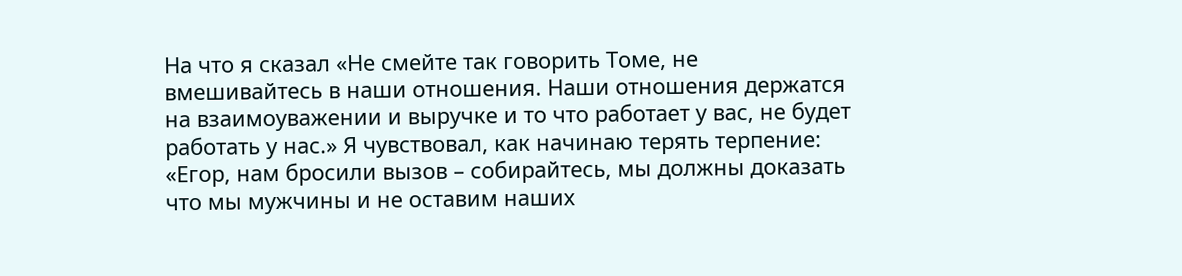На что я сказал «Не смейте так говорить Томе, не вмешивайтесь в наши отношения. Наши отношения держатся на взаимоуважении и выручке и то что работает у вас, не будет работать у нас.» Я чувствовал, как начинаю терять терпение: «Егор, нам бросили вызов – собирайтесь, мы должны доказать что мы мужчины и не оставим наших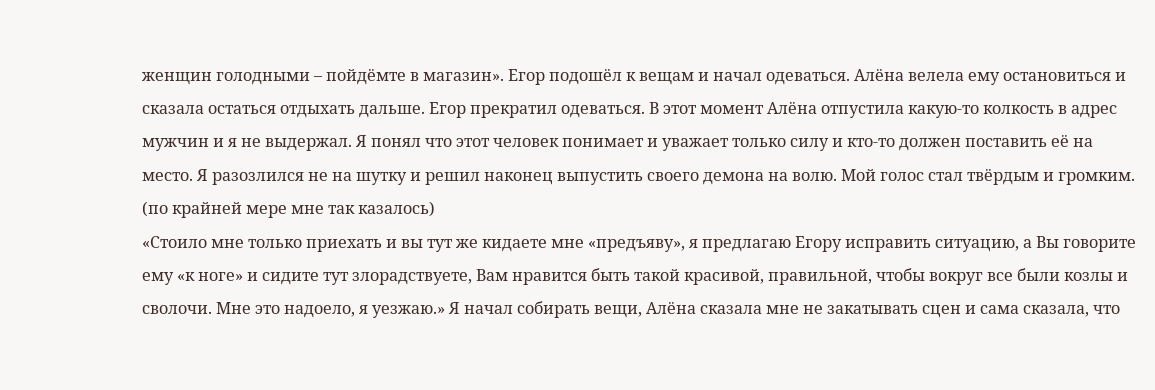женщин голодными – пойдёмте в магазин». Егор подошёл к вещам и начал одеваться. Алёна велела ему остановиться и сказала остаться отдыхать дальше. Егор прекратил одеваться. В этот момент Алёна отпустила какую-то колкость в адрес мужчин и я не выдержал. Я понял что этот человек понимает и уважает только силу и кто-то должен поставить её на место. Я разозлился не на шутку и решил наконец выпустить своего демона на волю. Мой голос стал твёрдым и громким. (по крайней мере мне так казалось)
«Стоило мне только приехать и вы тут же кидаете мне «предъяву», я предлагаю Егору исправить ситуацию, а Вы говорите ему «к ноге» и сидите тут злорадствуете, Вам нравится быть такой красивой, правильной, чтобы вокруг все были козлы и сволочи. Мне это надоело, я уезжаю.» Я начал собирать вещи, Алёна сказала мне не закатывать сцен и сама сказала, что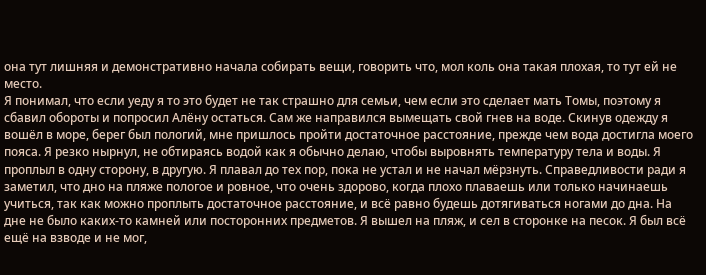она тут лишняя и демонстративно начала собирать вещи, говорить что, мол коль она такая плохая, то тут ей не место.
Я понимал, что если уеду я то это будет не так страшно для семьи, чем если это сделает мать Томы, поэтому я сбавил обороты и попросил Алёну остаться. Сам же направился вымещать свой гнев на воде. Скинув одежду я вошёл в море, берег был пологий, мне пришлось пройти достаточное расстояние, прежде чем вода достигла моего пояса. Я резко нырнул, не обтираясь водой как я обычно делаю, чтобы выровнять температуру тела и воды. Я проплыл в одну сторону, в другую. Я плавал до тех пор, пока не устал и не начал мёрзнуть. Справедливости ради я заметил, что дно на пляже пологое и ровное, что очень здорово, когда плохо плаваешь или только начинаешь учиться, так как можно проплыть достаточное расстояние, и всё равно будешь дотягиваться ногами до дна. На дне не было каких-то камней или посторонних предметов. Я вышел на пляж, и сел в сторонке на песок. Я был всё ещё на взводе и не мог,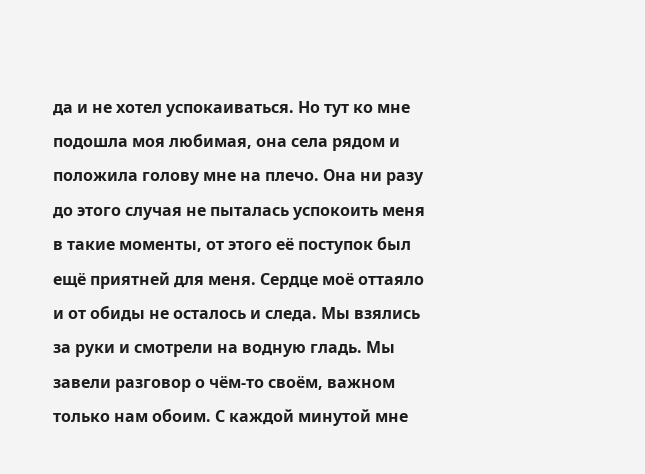да и не хотел успокаиваться. Но тут ко мне подошла моя любимая, она села рядом и положила голову мне на плечо. Она ни разу до этого случая не пыталась успокоить меня в такие моменты, от этого её поступок был ещё приятней для меня. Сердце моё оттаяло и от обиды не осталось и следа. Мы взялись за руки и смотрели на водную гладь. Мы завели разговор о чём-то своём, важном только нам обоим. С каждой минутой мне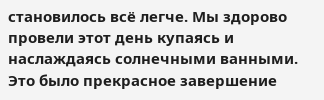становилось всё легче. Мы здорово провели этот день купаясь и наслаждаясь солнечными ванными. Это было прекрасное завершение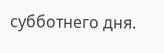субботнего дня.